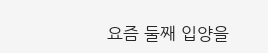요즘 둘째 입양을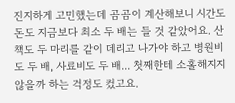진지하게 고민했는데 곰곰이 계산해보니 시간도 돈도 지금보다 최소 두 배는 들 것 같았어요. 산책도 두 마리를 같이 데리고 나가야 하고 병원비도 두 배, 사료비도 두 배... 첫째한테 소홀해지지 않을까 하는 걱정도 컸고요.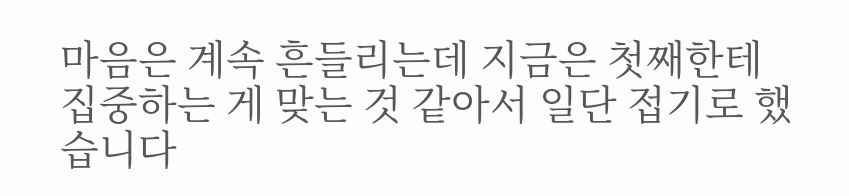마음은 계속 흔들리는데 지금은 첫째한테 집중하는 게 맞는 것 같아서 일단 접기로 했습니다